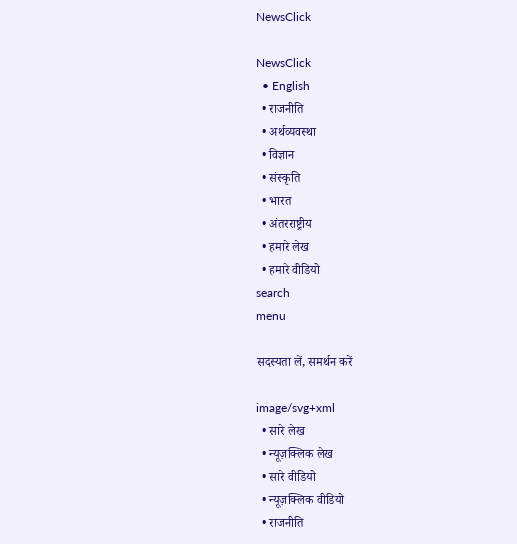NewsClick

NewsClick
  • English
  • राजनीति
  • अर्थव्यवस्था
  • विज्ञान
  • संस्कृति
  • भारत
  • अंतरराष्ट्रीय
  • हमारे लेख
  • हमारे वीडियो
search
menu

सदस्यता लें, समर्थन करें

image/svg+xml
  • सारे लेख
  • न्यूज़क्लिक लेख
  • सारे वीडियो
  • न्यूज़क्लिक वीडियो
  • राजनीति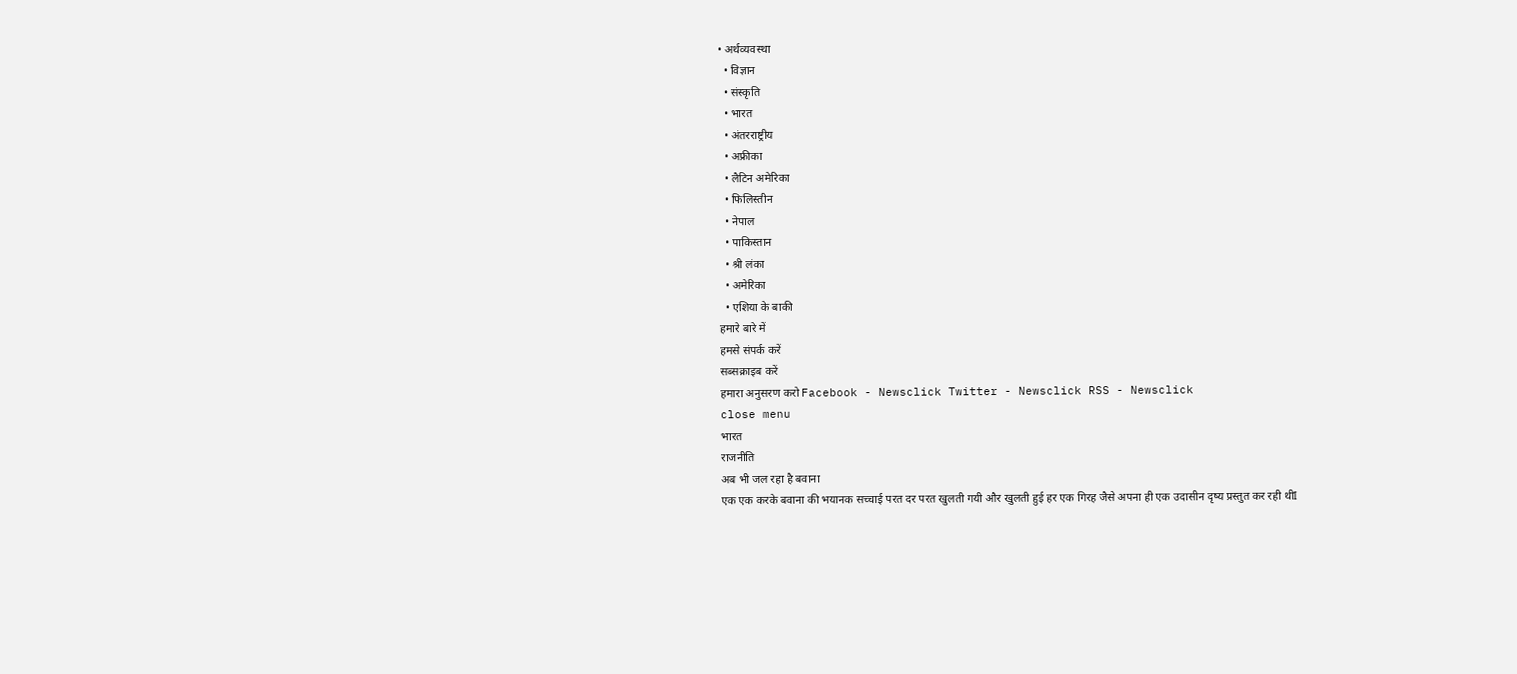• अर्थव्यवस्था
  • विज्ञान
  • संस्कृति
  • भारत
  • अंतरराष्ट्रीय
  • अफ्रीका
  • लैटिन अमेरिका
  • फिलिस्तीन
  • नेपाल
  • पाकिस्तान
  • श्री लंका
  • अमेरिका
  • एशिया के बाकी
हमारे बारे में
हमसे संपर्क करें
सब्सक्राइब करें
हमारा अनुसरण करो Facebook - Newsclick Twitter - Newsclick RSS - Newsclick
close menu
भारत
राजनीति
अब भी जल रहा है बवाना
एक एक करके बवाना की भयानक सच्चाई परत दर परत खुलती गयी और खुलती हुई हर एक गिरह जैसे अपना ही एक उदासीन दृष्य प्रस्तुत कर रही थीI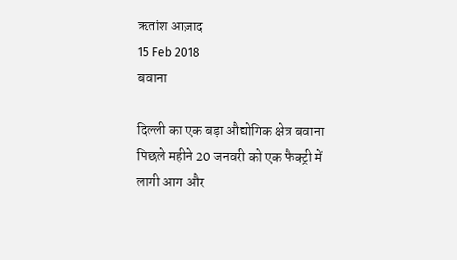ऋतांश आज़ाद
15 Feb 2018
बवाना

दिल्ली का एक बड़ा औद्योगिक क्षेत्र बवाना पिछले महीने 20 जनवरी को एक फैक्ट्री में लागी आग और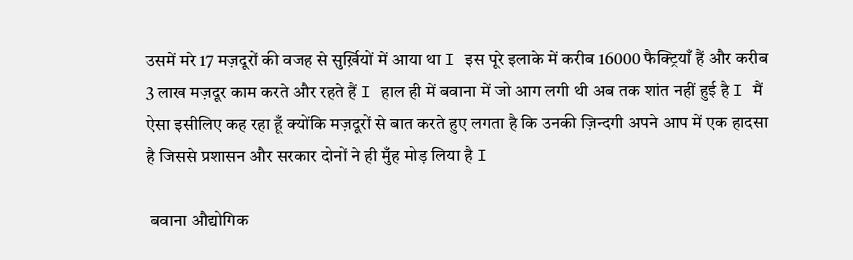उसमें मरे 17 मज़दूरों की वजह से सुर्ख़ियों में आया था I इस पूरे इलाके में करीब 16000 फैक्ट्रियाँ हैं और करीब 3 लाख मज़दूर काम करते और रहते हैं I हाल ही में बवाना में जो आग लगी थी अब तक शांत नहीं हुई है I मैं ऐसा इसीलिए कह रहा हूँ क्योंकि मज़दूरों से बात करते हुए लगता है कि उनकी ज़िन्दगी अपने आप में एक हादसा है जिससे प्रशासन और सरकार दोनों ने ही मुँह मोड़ लिया है I

 बवाना औद्योगिक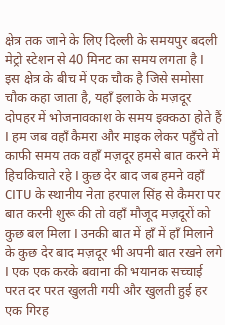क्षेत्र तक जाने के लिए दिल्ली के समयपुर बदली मेट्रो स्टेशन से 40 मिनट का समय लगता है I इस क्षेत्र के बीच में एक चौक है जिसे समोसा चौक कहा जाता है, यहाँ इलाके के मज़दूर दोपहर में भोजनावकाश के समय इक्कठा होते हैं I हम जब वहाँ कैमरा और माइक लेकर पहुँचे तो काफी समय तक वहाँ मज़दूर हमसे बात करने में हिचकिचाते रहे I कुछ देर बाद जब हमने वहाँ CITU के स्थानीय नेता हरपाल सिंह से कैमरा पर बात करनी शुरू की तो वहाँ मौजूद मज़दूरों को कुछ बल मिला I उनकी बात में हाँ में हाँ मिलाने के कुछ देर बाद मज़दूर भी अपनी बात रखने लगे I एक एक करके बवाना की भयानक सच्चाई परत दर परत खुलती गयी और खुलती हुई हर एक गिरह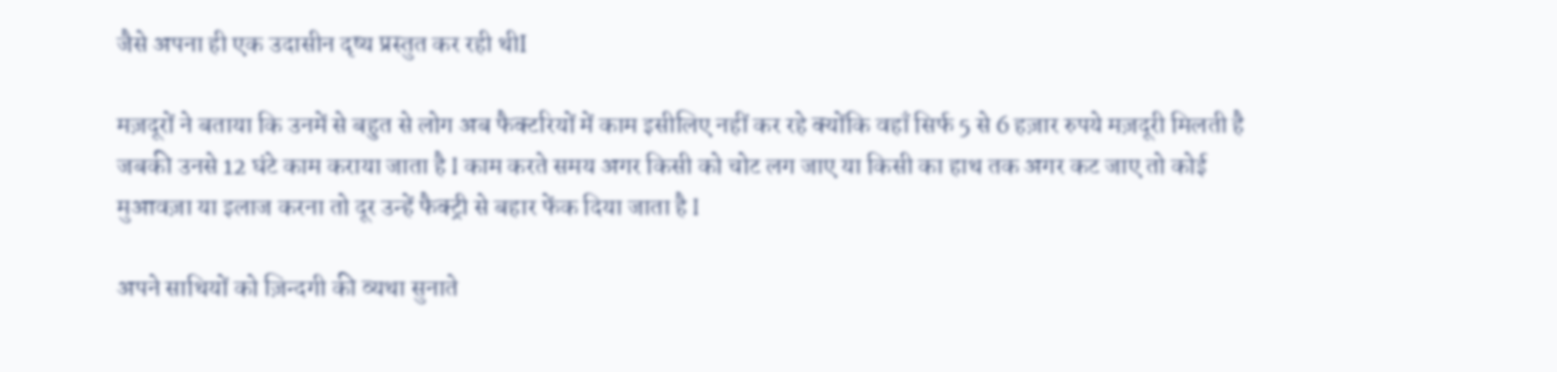जैसे अपना ही एक उदासीन दृष्य प्रस्तुत कर रही थीI

मज़दूरों ने बताया कि उनमें से बहुत से लोग अब फैक्टरियों में काम इसीलिए नहीं कर रहे क्योंकि वहाँ सिर्फ 5 से 6 हज़ार रुपये मज़दूरी मिलती है जबकी उनसे 12 घंटे काम कराया जाता है I काम करते समय अगर किसी को चोट लग जाए या किसी का हाथ तक अगर कट जाए तो कोई मुआवज़ा या इलाज करना तो दूर उन्हें फैक्ट्री से बहार फेंक दिया जाता है I

अपने साथियों को ज़िन्दगी की व्यथा सुनाते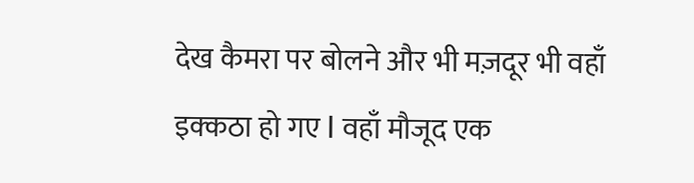देख कैमरा पर बोलने और भी मज़दूर भी वहाँ इक्कठा हो गए I वहाँ मौजूद एक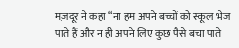मज़दूर ने कहा “ना हम अपने बच्चों को स्कूल भेज पाते हैं और न ही अपने लिए कुछ पैसे बचा पाते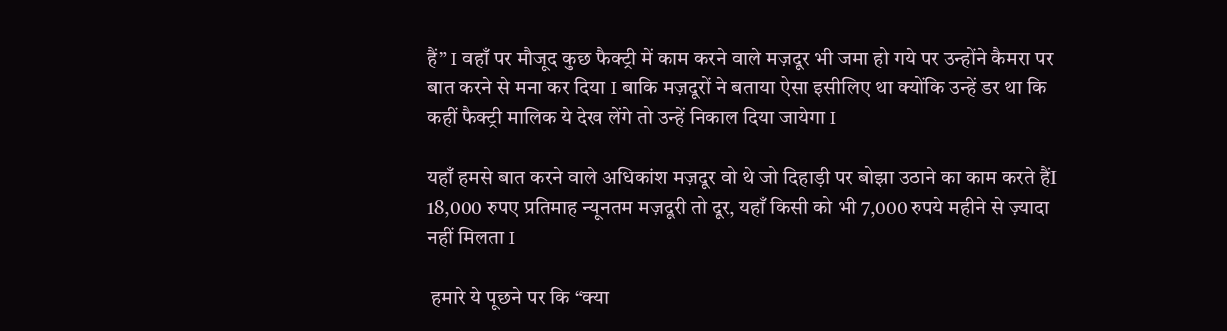हैं” I वहाँ पर मौजूद कुछ फैक्ट्री में काम करने वाले मज़दूर भी जमा हो गये पर उन्होंने कैमरा पर बात करने से मना कर दिया I बाकि मज़दूरों ने बताया ऐसा इसीलिए था क्योंकि उन्हें डर था कि कहीं फैक्ट्री मालिक ये देख लेंगे तो उन्हें निकाल दिया जायेगा I

यहाँ हमसे बात करने वाले अधिकांश मज़दूर वो थे जो दिहाड़ी पर बोझा उठाने का काम करते हैंI 18,000 रुपए प्रतिमाह न्यूनतम मज़दूरी तो दूर, यहाँ किसी को भी 7,000 रुपये महीने से ज़्यादा नहीं मिलता I

 हमारे ये पूछने पर कि “क्या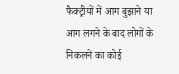फैक्ट्रीयों में आग बुझाने या आग लगने के बाद लोगों के निकलने का कोई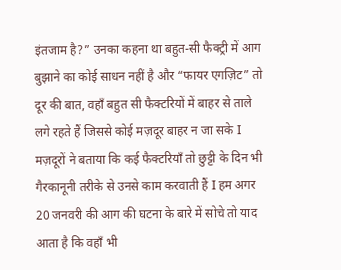इंतजाम है?” उनका कहना था बहुत-सी फैक्ट्री में आग बुझाने का कोई साधन नहीं है और “फायर एगज़िट” तो दूर की बात, वहाँ बहुत सी फैक्टरियों में बाहर से ताले लगे रहते हैं जिससे कोई मज़दूर बाहर न जा सके I मज़दूरों ने बताया कि कई फैक्टरियाँ तो छुट्टी के दिन भी गैरकानूनी तरीके से उनसे काम करवाती हैं I हम अगर 20 जनवरी की आग की घटना के बारे में सोचे तो याद आता है कि वहाँ भी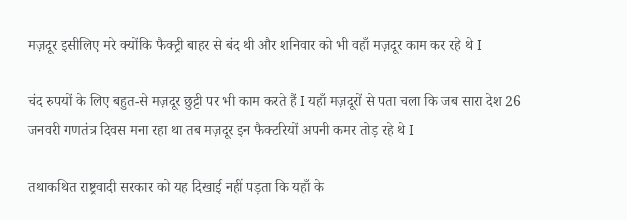मज़दूर इसीलिए मरे क्योंकि फैक्ट्री बाहर से बंद थी और शनिवार को भी वहाँ मज़दूर काम कर रहे थे I

चंद रुपयों के लिए बहुत-से मज़दूर छुट्टी पर भी काम करते हैं I यहाँ मज़दूरों से पता चला कि जब सारा देश 26 जनवरी गणतंत्र दिवस मना रहा था तब मज़दूर इन फैक्टरियों अपनी कमर तोड़ रहे थे I

तथाकथित राष्ट्रवादी सरकार को यह दिखाई नहीं पड़ता कि यहाँ के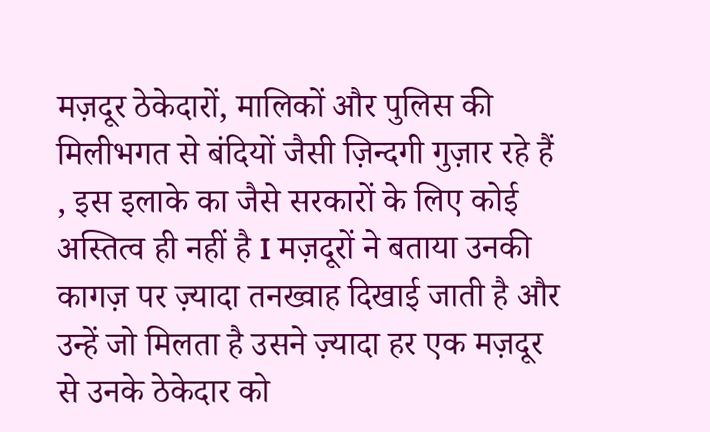मज़दूर ठेकेदारों, मालिकों और पुलिस की मिलीभगत से बंदियों जैसी ज़िन्दगी गुज़ार रहे हैं , इस इलाके का जैसे सरकारों के लिए कोई अस्तित्व ही नहीं है I मज़दूरों ने बताया उनकी कागज़ पर ज़्यादा तनख्वाह दिखाई जाती है और उन्हें जो मिलता है उसने ज़्यादा हर एक मज़दूर से उनके ठेकेदार को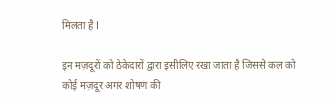मिलता है I

इन मज़दूरों को ठेकेदारों द्वारा इसीलिए रखा जाता है जिससे कल को कोई मज़दूर अगर शोषण की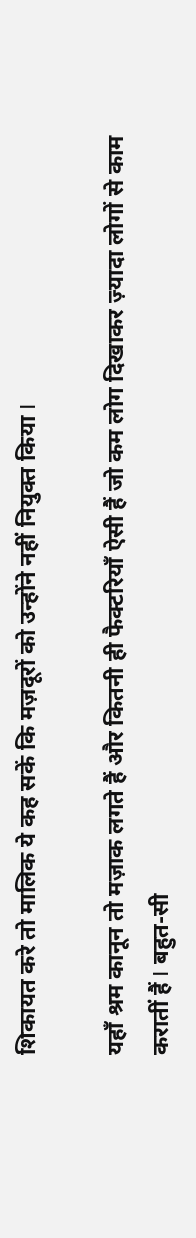शिकायत करे तो मालिक ये कह सकें कि मज़दूरों को उन्होंने नहीं नियुक्त किया I

यहाँ श्रम कानून तो मज़ाक लगते हैं और कितनी ही फैक्टरियाँ ऐसी हैं जो कम लोग दिखाकर ज़्यादा लोगों से काम करातीं हैं I बहुत-सी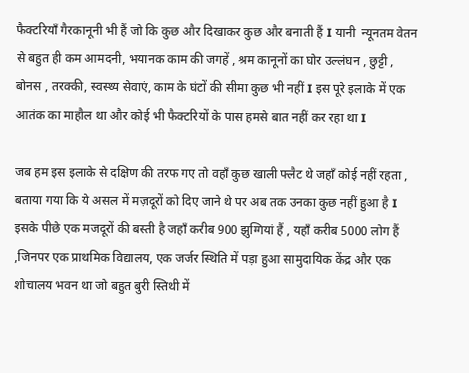फैक्टरियाँ गैरकानूनी भी हैं जो कि कुछ और दिखाकर कुछ और बनाती हैं I यानी  न्यूनतम वेतन से बहुत ही कम आमदनी, भयानक काम की जगहें , श्रम कानूनों का घोर उल्लंघन , छुट्टी , बोनस , तरक्की, स्वस्थ्य सेवाएं, काम के घंटों की सीमा कुछ भी नहीं I इस पूरे इलाके में एक आतंक का माहौल था और कोई भी फैक्टरियों के पास हमसे बात नहीं कर रहा था I

जब हम इस इलाके से दक्षिण की तरफ गए तो वहाँ कुछ खाली फ्लैट थे जहाँ कोई नहीं रहता , बताया गया कि ये असल में मज़दूरों को दिए जाने थे पर अब तक उनका कुछ नहीं हुआ है I इसके पीछे एक मजदूरों की बस्ती है जहाँ करीब 900 झुग्गियां हैं , यहाँ करीब 5000 लोग हैं ,जिनपर एक प्राथमिक विद्यालय, एक जर्जर स्थिति में पड़ा हुआ सामुदायिक केंद्र और एक शोचालय भवन था जो बहुत बुरी स्तिथी में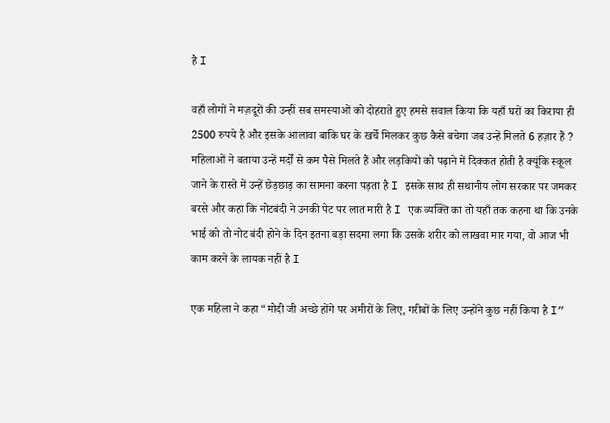है I

वहाँ लोगों ने मज़दूरों की उन्हीं सब समस्याओं को दोहराते हुए हमसे सवाल किया कि यहाँ घरों का किराया ही 2500 रुपये है और इसके आलावा बाकि घर के खर्चे मिलकर कुछ कैसे बचेगा जब उन्हें मिलते 6 हज़ार हैं ? महिलाओं ने बताया उन्हें मर्दों से कम पैसे मिलते हैं और लड़कियों को पढ़ाने में दिक्कत होती है क्यूंकि स्कूल जाने के रास्ते में उन्हें छेड़छाड़ का सामना करना पड़ता है I इसके साथ ही सथानीय लोग सरकार पर जमकर बरसे और कहा कि नोटबंदी ने उनकी पेट पर लात मारी है I एक व्यक्ति का तो यहाँ तक कहना था कि उनके भाई को तो नोट बंदी होने के दिन इतना बड़ा सदमा लगा कि उसके शरीर को लाखवा मार गया, वो आज भी काम करने के लायक नहीं है I

एक महिला ने कहा “मोदी जी अच्छे होंगे पर अमीरों के लिए, गरीबों के लिए उन्होंने कुछ नहीं किया है I”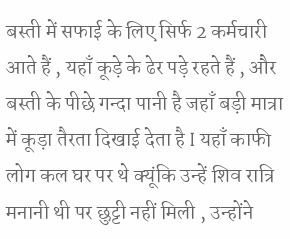बस्ती में सफाई के लिए सिर्फ 2 कर्मचारी आते हैं , यहाँ कूड़े के ढेर पड़े रहते हैं , और बस्ती के पीछे गन्दा पानी है जहाँ बड़ी मात्रा में कूड़ा तैरता दिखाई देता है I यहाँ काफी लोग कल घर पर थे क्यूंकि उन्हें शिव रात्रि मनानी थी पर छुट्टी नहीं मिली , उन्होंने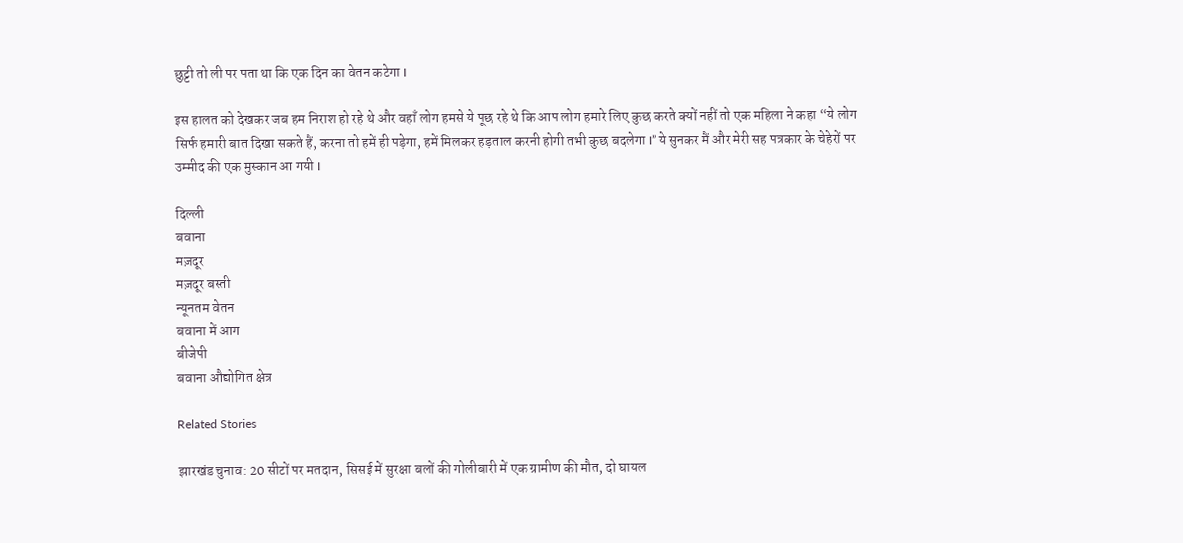छुट्टी तो ली पर पता था कि एक दिन का वेतन कटेगा I

इस हालत को देखकर जब हम निराश हो रहे थे और वहाँ लोग हमसे ये पूछ रहे थे कि आप लोग हमारे लिए कुछ करते क्यों नहीं तो एक महिला ने कहा “ये लोग सिर्फ हमारी बात दिखा सकते हैं, करना तो हमें ही पड़ेगा, हमें मिलकर हड़ताल करनी होगी तभी कुछ बदलेगा I” ये सुनकर मैं और मेरी सह पत्रकार के चेहेरों पर उम्मीद की एक मुस्कान आ गयी I

दिल्ली
बवाना
मज़दूर
मज़दूर बस्ती
न्यूनतम वेतन
बवाना में आग
बीजेपी
बवाना औद्योगित क्षेत्र

Related Stories

झारखंड चुनाव: 20 सीटों पर मतदान, सिसई में सुरक्षा बलों की गोलीबारी में एक ग्रामीण की मौत, दो घायल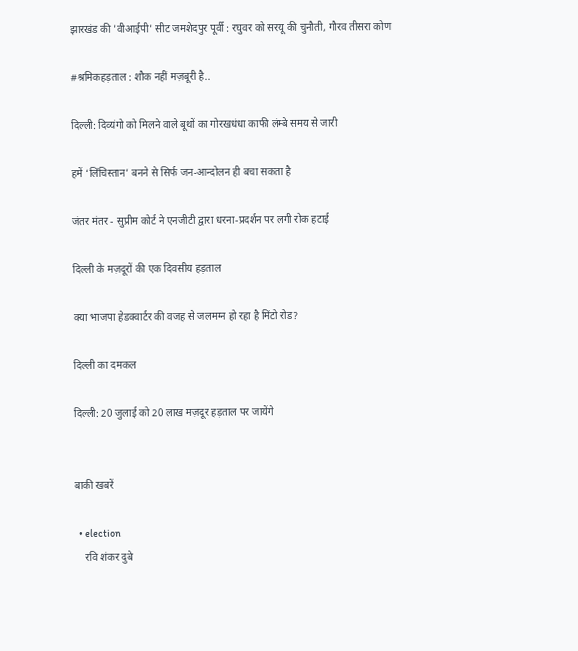झारखंड की 'वीआईपी' सीट जमशेदपुर पूर्वी : रघुवर को सरयू की चुनौती, गौरव तीसरा कोण

#श्रमिकहड़ताल : शौक नहीं मज़बूरी है..

दिल्ली: दिव्यंगो को मिलने वाले बूथों का गोरखधंधा काफी लंम्बे समय से जारी

हमें ‘लिंचिस्तान’ बनने से सिर्फ जन-आन्दोलन ही बचा सकता है

जंतर मंतर - सुप्रीम कोर्ट ने एनजीटी द्वारा धरना-प्रदर्शन पर लगी रोक हटाई

दिल्ली के मज़दूरों की एक दिवसीय हड़ताल

क्या भाजपा हेडक्वार्टर की वजह से जलमग्न हो रहा है मिंटो रोड?

दिल्ली का दमकल

दिल्ली: 20 जुलाई को 20 लाख मज़दूर हड़ताल पर जायेंगे


बाकी खबरें

  • election
    रवि शंकर दुबे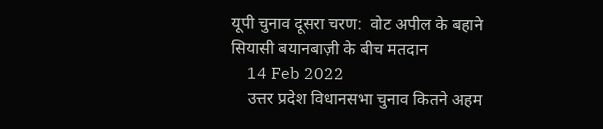यूपी चुनाव दूसरा चरण:  वोट अपील के बहाने सियासी बयानबाज़ी के बीच मतदान
    14 Feb 2022
    उत्तर प्रदेश विधानसभा चुनाव कितने अहम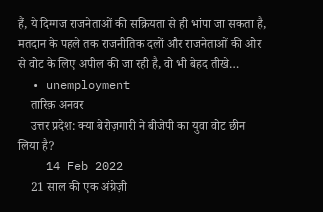हैं, ये दिग्गज राजनेताओं की सक्रियता से ही भांपा जा सकता है, मतदान के पहले तक राजनीतिक दलों और राजनेताओं की ओर से वोट के लिए अपील की जा रही है, वो भी बेहद तीखे…
  • unemployment
    तारिक़ अनवर
    उत्तर प्रदेश: क्या बेरोज़गारी ने बीजेपी का युवा वोट छीन लिया है?
    14 Feb 2022
    21 साल की एक अंग्रेज़ी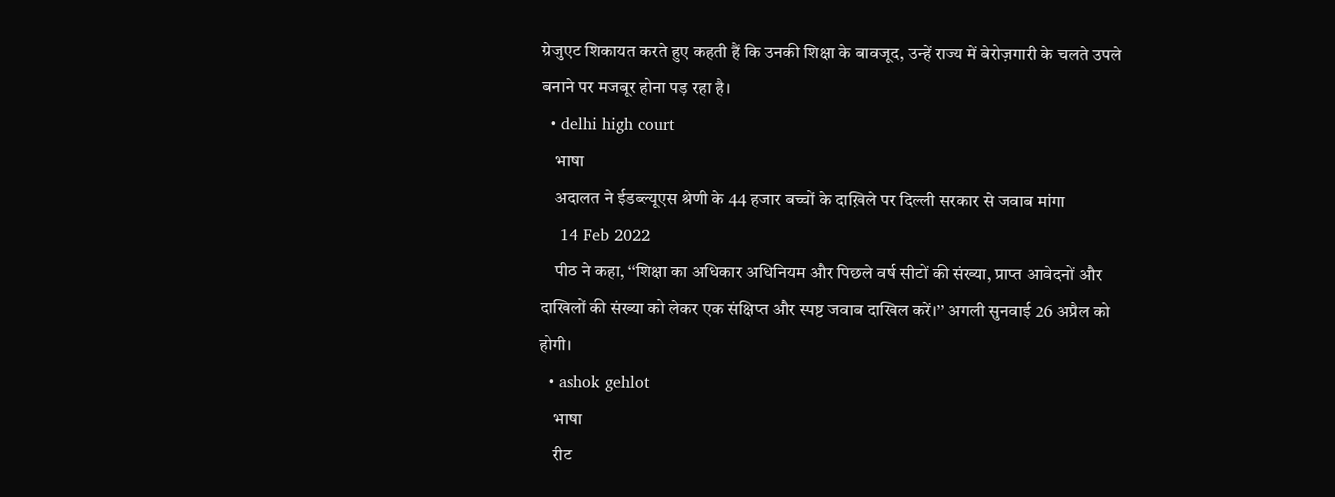ग्रेजुएट शिकायत करते हुए कहती हैं कि उनकी शिक्षा के बावजूद, उन्हें राज्य में बेरोज़गारी के चलते उपले बनाने पर मजबूर होना पड़ रहा है।
  • delhi high court
    भाषा
    अदालत ने ईडब्ल्यूएस श्रेणी के 44 हजार बच्चों के दाख़िले पर दिल्ली सरकार से जवाब मांगा
    14 Feb 2022
    पीठ ने कहा, ‘‘शिक्षा का अधिकार अधिनियम और पिछले वर्ष सीटों की संख्या, प्राप्त आवेदनों और दाखिलों की संख्या को लेकर एक संक्षिप्त और स्पष्ट जवाब दाखिल करें।’’ अगली सुनवाई 26 अप्रैल को होगी।
  • ashok gehlot
    भाषा
    रीट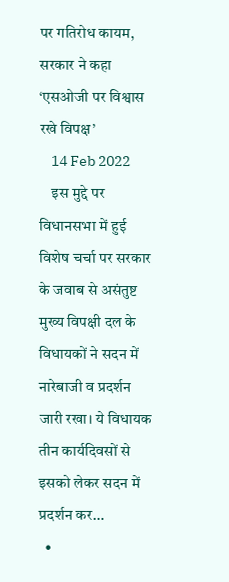पर गतिरोध कायम, सरकार ने कहा ‘एसओजी पर विश्वास रखे विपक्ष’
    14 Feb 2022
    इस मुद्दे पर विधानसभा में हुई विशेष चर्चा पर सरकार के जवाब से असंतुष्ट मुख्य विपक्षी दल के विधायकों ने सदन में नारेबाजी व प्रदर्शन जारी रखा। ये विधायक तीन कार्यदिवसों से इसको लेकर सदन में प्रदर्शन कर…
  •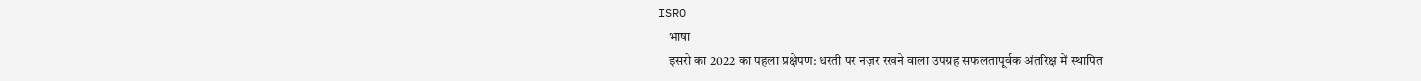ISRO
    भाषा
    इसरो का 2022 का पहला प्रक्षेपण: धरती पर नज़र रखने वाला उपग्रह सफलतापूर्वक अंतरिक्ष में स्थापित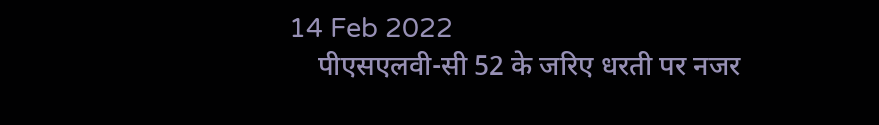14 Feb 2022
    पीएसएलवी-सी 52 के जरिए धरती पर नजर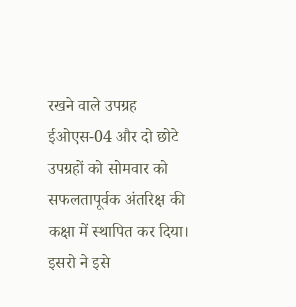रखने वाले उपग्रह ईओएस-04 और दो छोटे उपग्रहों को सोमवार को सफलतापूर्वक अंतरिक्ष की कक्षा में स्थापित कर दिया। इसरो ने इसे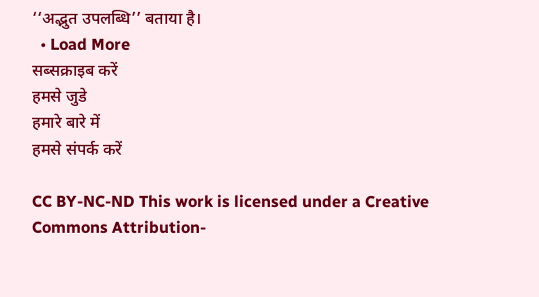‘‘अद्भुत उपलब्धि’’ बताया है।
  • Load More
सब्सक्राइब करें
हमसे जुडे
हमारे बारे में
हमसे संपर्क करें

CC BY-NC-ND This work is licensed under a Creative Commons Attribution-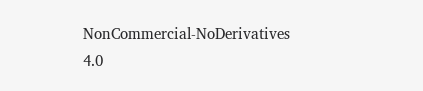NonCommercial-NoDerivatives 4.0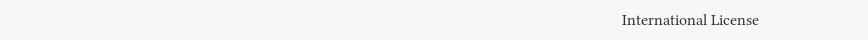International License